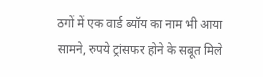ठगों में एक वार्ड ब्यॉय का नाम भी आया सामने, रुपये ट्रांसफर होने के सबूत मिले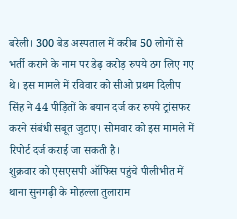बरेली। 300 बेड अस्पताल में करीब 50 लोगों से भर्ती कराने के नाम पर डेढ़ करोड़ रुपये ठग लिए गए थे। इस मामले में रविवार को सीओ प्रथम दिलीप सिंह ने 44 पीड़ितों के बयान दर्ज कर रुपये ट्रांसफर करने संबंधी सबूत जुटाए। सोमवार को इस मामले में रिपोर्ट दर्ज कराई जा सकती है।
शुक्रवार को एसएसपी ऑफिस पहुंचे पीलीभीत में थाना सुनगढ़ी के मोहल्ला तुलाराम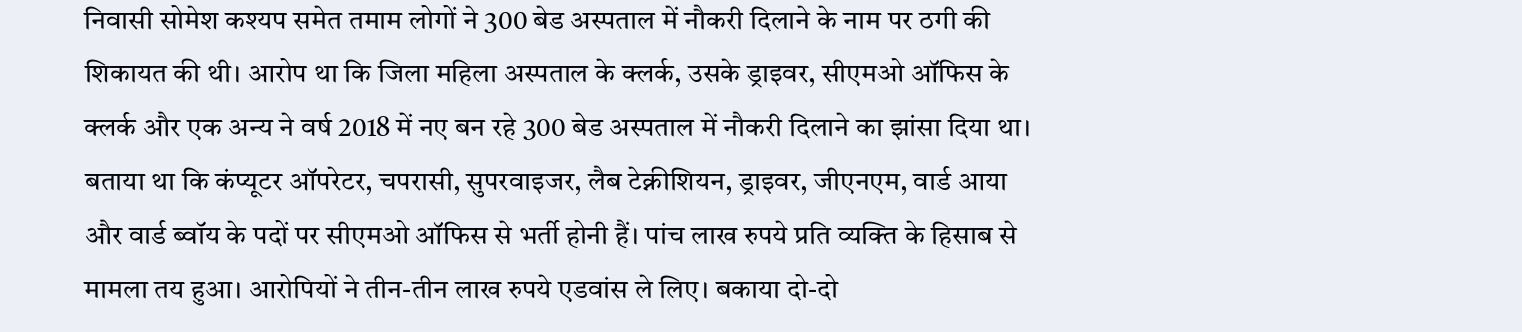निवासी सोमेश कश्यप समेत तमाम लोगों ने 300 बेड अस्पताल में नौकरी दिलाने के नाम पर ठगी की शिकायत की थी। आरोप था कि जिला महिला अस्पताल के क्लर्क, उसके ड्राइवर, सीएमओ ऑफिस के क्लर्क और एक अन्य ने वर्ष 2018 में नए बन रहे 300 बेड अस्पताल में नौकरी दिलाने का झांसा दिया था। बताया था कि कंप्यूटर ऑपरेटर, चपरासी, सुपरवाइजर, लैब टेक्नीशियन, ड्राइवर, जीएनएम, वार्ड आया और वार्ड ब्वॉय के पदों पर सीएमओ ऑफिस से भर्ती होनी हैं। पांच लाख रुपये प्रति व्यक्ति के हिसाब से मामला तय हुआ। आरोपियों ने तीन-तीन लाख रुपये एडवांस ले लिए। बकाया दो-दो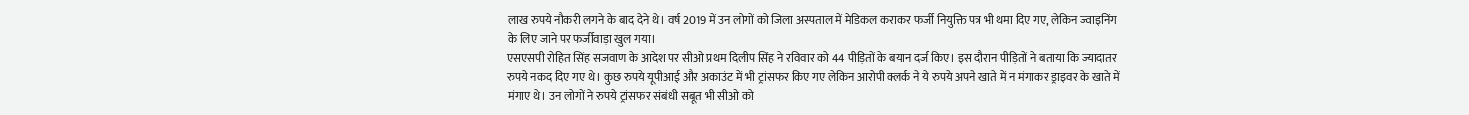लाख रुपये नौकरी लगने के बाद देने थे। वर्ष 2019 में उन लोगों को जिला अस्पताल में मेडिकल कराकर फर्जी नियुक्ति पत्र भी थमा दिए गए, लेकिन ज्वाइनिंग के लिए जाने पर फर्जीवाड़ा खुल गया।
एसएसपी रोहित सिंह सजवाण के आदेश पर सीओ प्रथम दिलीप सिंह ने रविवार को 44 पीड़ितों के बयान दर्ज किए। इस दौरान पीड़ितों ने बताया कि ज्यादातर रुपये नकद दिए गए थे। कुछ रुपये यूपीआई और अकाउंट में भी ट्रांसफर किए गए लेकिन आरोपी क्लर्क ने ये रुपये अपने खाते में न मंगाकर ड्राइवर के खाते में मंगाए थे। उन लोगों ने रुपये ट्रांसफर संबंधी सबूत भी सीओ को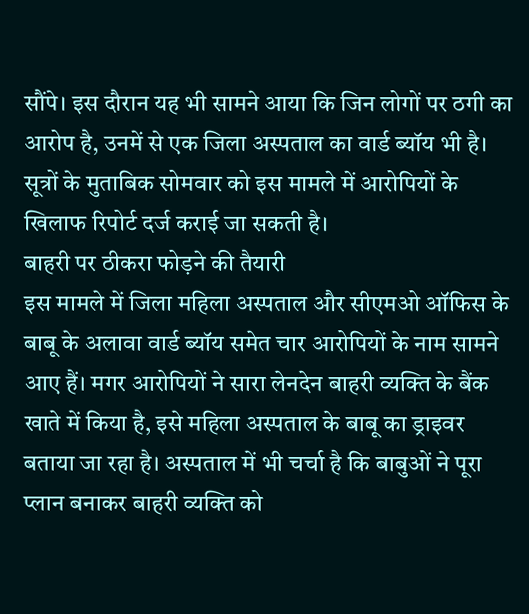सौंपे। इस दौरान यह भी सामने आया कि जिन लोगों पर ठगी का आरोप है, उनमें से एक जिला अस्पताल का वार्ड ब्यॉय भी है। सूत्रों के मुताबिक सोमवार को इस मामले में आरोपियों के खिलाफ रिपोर्ट दर्ज कराई जा सकती है।
बाहरी पर ठीकरा फोड़ने की तैयारी
इस मामले में जिला महिला अस्पताल और सीएमओ ऑफिस के बाबू के अलावा वार्ड ब्यॉय समेत चार आरोपियों के नाम सामने आए हैं। मगर आरोपियों ने सारा लेनदेन बाहरी व्यक्ति के बैंक खाते में किया है, इसे महिला अस्पताल के बाबू का ड्राइवर बताया जा रहा है। अस्पताल में भी चर्चा है कि बाबुओं ने पूरा प्लान बनाकर बाहरी व्यक्ति को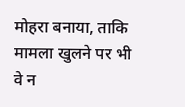मोहरा बनाया, ताकि मामला खुलने पर भी वे न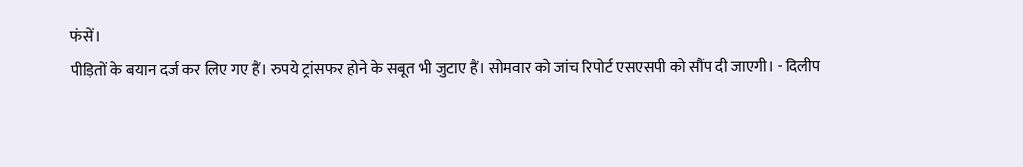फंसें।
पीड़ितों के बयान दर्ज कर लिए गए हैं। रुपये ट्रांसफर होने के सबूत भी जुटाए हैं। सोमवार को जांच रिपोर्ट एसएसपी को सौंप दी जाएगी। - दिलीप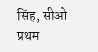सिंह, सीओ प्रथम